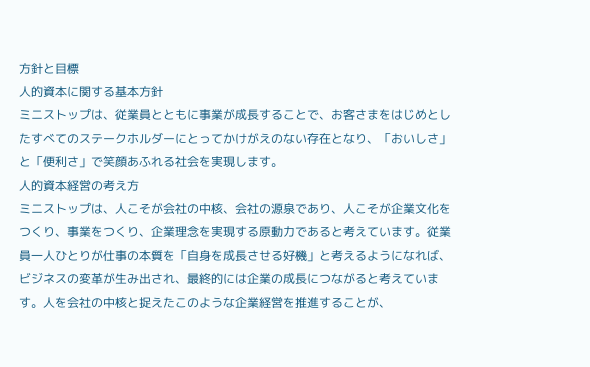方針と目標
人的資本に関する基本方針
ミニストップは、従業員とともに事業が成長することで、お客さまをはじめとしたすべてのステークホルダーにとってかけがえのない存在となり、「おいしさ」と「便利さ」で笑顔あふれる社会を実現します。
人的資本経営の考え方
ミニストップは、人こそが会社の中核、会社の源泉であり、人こそが企業文化をつくり、事業をつくり、企業理念を実現する原動力であると考えています。従業員一人ひとりが仕事の本質を「自身を成長させる好機」と考えるようになれば、ビジネスの変革が生み出され、最終的には企業の成長につながると考えています。人を会社の中核と捉えたこのような企業経営を推進することが、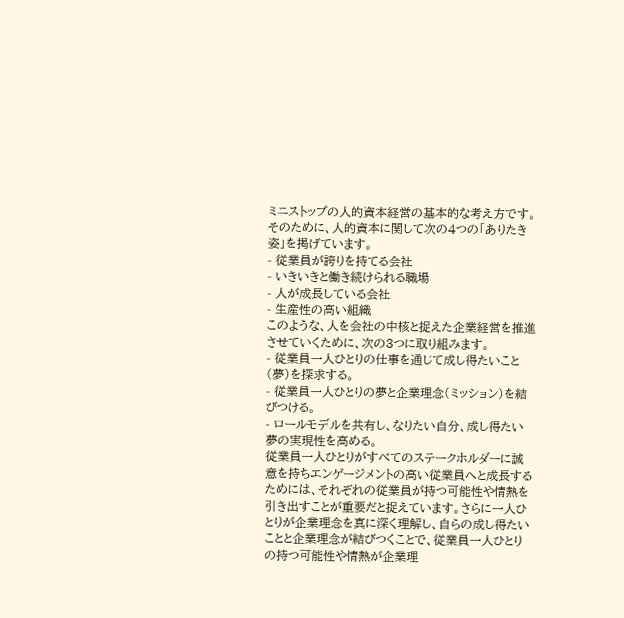ミニストップの人的資本経営の基本的な考え方です。
そのために、人的資本に関して次の4つの「ありたき姿」を掲げています。
- 従業員が誇りを持てる会社
- いきいきと働き続けられる職場
- 人が成長している会社
- 生産性の高い組織
このような、人を会社の中核と捉えた企業経営を推進させていくために、次の3つに取り組みます。
- 従業員一人ひとりの仕事を通じて成し得たいこと(夢)を探求する。
- 従業員一人ひとりの夢と企業理念(ミッション)を結びつける。
- ロールモデルを共有し、なりたい自分、成し得たい夢の実現性を高める。
従業員一人ひとりがすべてのステークホルダーに誠意を持ちエンゲージメントの高い従業員へと成長するためには、それぞれの従業員が持つ可能性や情熱を引き出すことが重要だと捉えています。さらに一人ひとりが企業理念を真に深く理解し、自らの成し得たいことと企業理念が結びつくことで、従業員一人ひとりの持つ可能性や情熱が企業理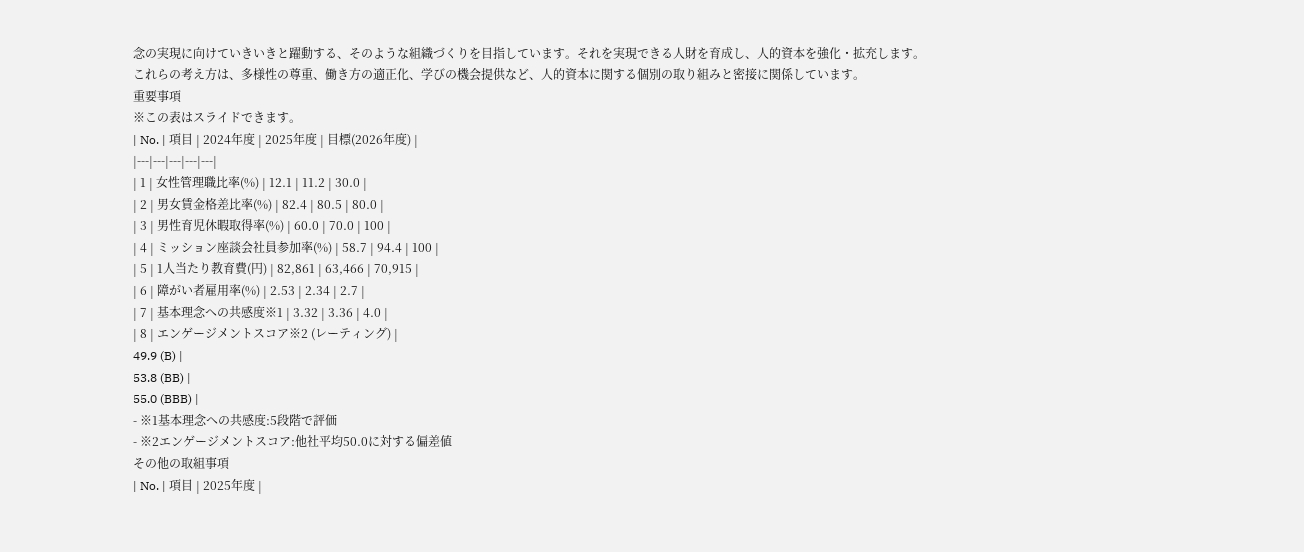念の実現に向けていきいきと躍動する、そのような組織づくりを目指しています。それを実現できる人財を育成し、人的資本を強化・拡充します。
これらの考え方は、多様性の尊重、働き方の適正化、学びの機会提供など、人的資本に関する個別の取り組みと密接に関係しています。
重要事項
※この表はスライドできます。
| No. | 項目 | 2024年度 | 2025年度 | 目標(2026年度) |
|---|---|---|---|---|
| 1 | 女性管理職比率(%) | 12.1 | 11.2 | 30.0 |
| 2 | 男女賃金格差比率(%) | 82.4 | 80.5 | 80.0 |
| 3 | 男性育児休暇取得率(%) | 60.0 | 70.0 | 100 |
| 4 | ミッション座談会社員参加率(%) | 58.7 | 94.4 | 100 |
| 5 | 1人当たり教育費(円) | 82,861 | 63,466 | 70,915 |
| 6 | 障がい者雇用率(%) | 2.53 | 2.34 | 2.7 |
| 7 | 基本理念への共感度※1 | 3.32 | 3.36 | 4.0 |
| 8 | エンゲージメントスコア※2 (レーティング) |
49.9 (B) |
53.8 (BB) |
55.0 (BBB) |
- ※1基本理念への共感度:5段階で評価
- ※2エンゲージメントスコア:他社平均50.0に対する偏差値
その他の取組事項
| No. | 項目 | 2025年度 |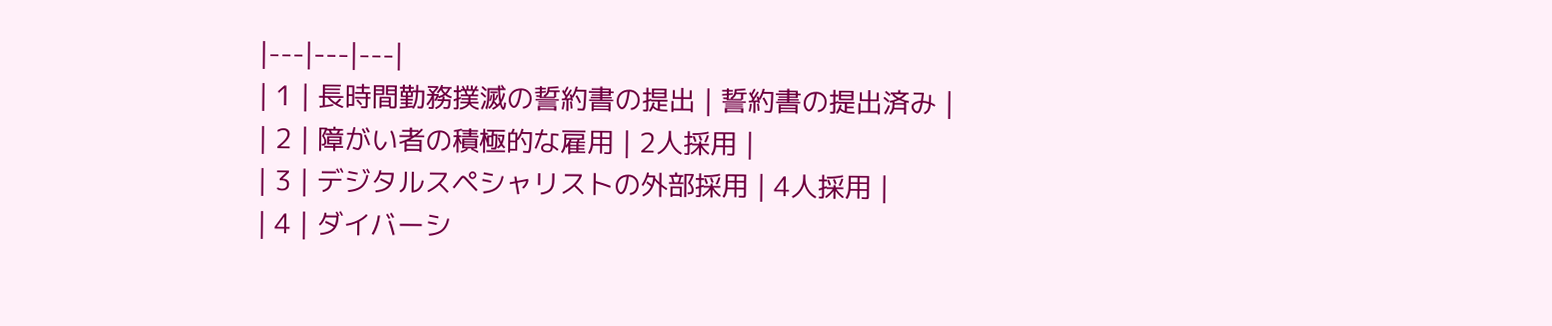|---|---|---|
| 1 | 長時間勤務撲滅の誓約書の提出 | 誓約書の提出済み |
| 2 | 障がい者の積極的な雇用 | 2人採用 |
| 3 | デジタルスペシャリストの外部採用 | 4人採用 |
| 4 | ダイバーシ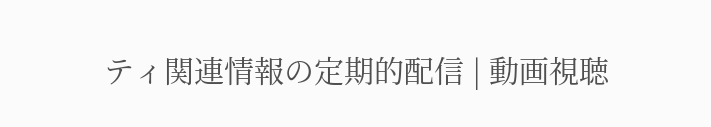ティ関連情報の定期的配信 | 動画視聴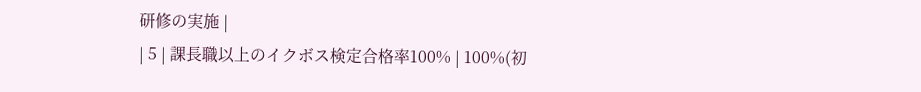研修の実施 |
| 5 | 課長職以上のイクボス検定合格率100% | 100%(初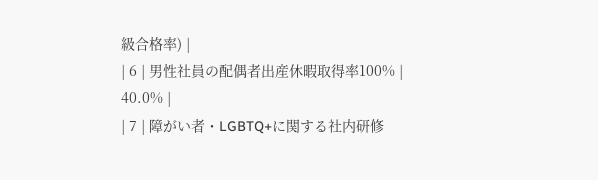級合格率) |
| 6 | 男性社員の配偶者出産休暇取得率100% | 40.0% |
| 7 | 障がい者・LGBTQ+に関する社内研修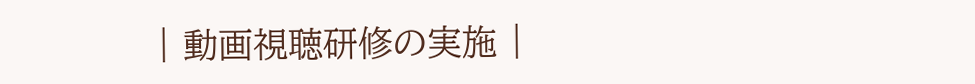| 動画視聴研修の実施 |